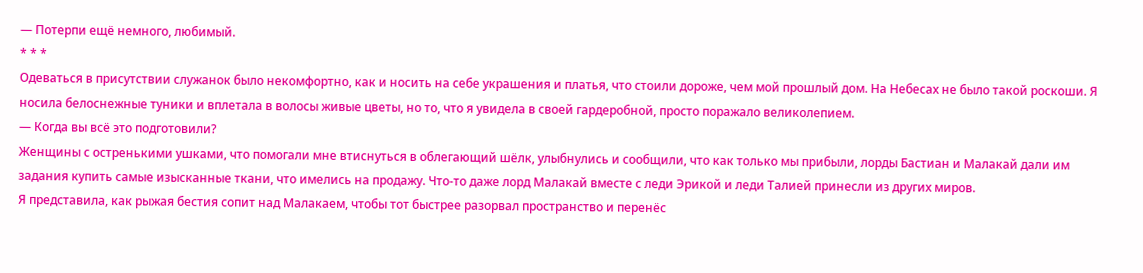— Потерпи ещё немного, любимый.
* * *
Одеваться в присутствии служанок было некомфортно, как и носить на себе украшения и платья, что стоили дороже, чем мой прошлый дом. На Небесах не было такой роскоши. Я носила белоснежные туники и вплетала в волосы живые цветы, но то, что я увидела в своей гардеробной, просто поражало великолепием.
— Когда вы всё это подготовили?
Женщины с остренькими ушками, что помогали мне втиснуться в облегающий шёлк, улыбнулись и сообщили, что как только мы прибыли, лорды Бастиан и Малакай дали им задания купить самые изысканные ткани, что имелись на продажу. Что-то даже лорд Малакай вместе с леди Эрикой и леди Талией принесли из других миров.
Я представила, как рыжая бестия сопит над Малакаем, чтобы тот быстрее разорвал пространство и перенёс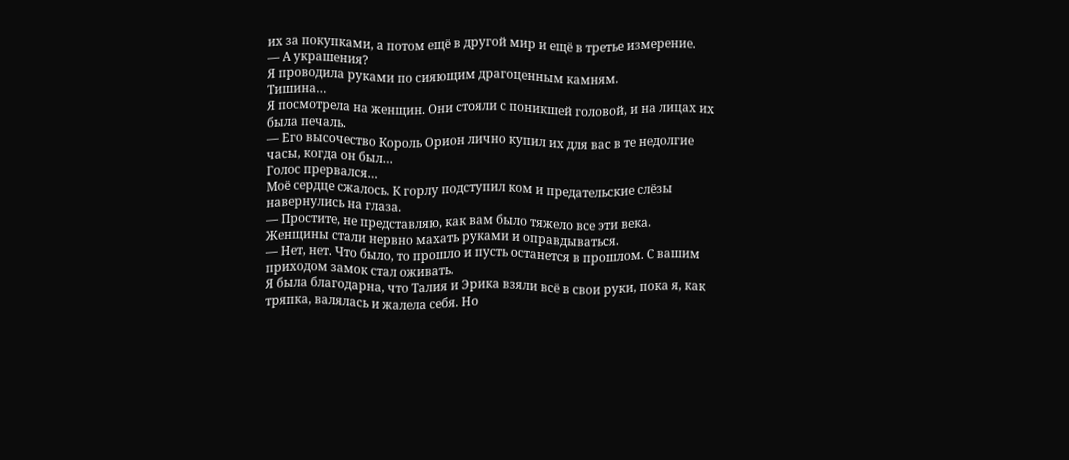их за покупками, а потом ещё в другой мир и ещё в третье измерение.
— А украшения?
Я проводила руками по сияющим драгоценным камням.
Тишина…
Я посмотрела на женщин. Они стояли с поникшей головой, и на лицах их была печаль.
— Его высочество Король Орион лично купил их для вас в те недолгие часы, когда он был…
Голос прервался…
Моё сердце сжалось. К горлу подступил ком и предательские слёзы навернулись на глаза.
— Простите, не представляю, как вам было тяжело все эти века.
Женщины стали нервно махать руками и оправдываться.
— Нет, нет. Что было, то прошло и пусть останется в прошлом. С вашим приходом замок стал оживать.
Я была благодарна, что Талия и Эрика взяли всё в свои руки, пока я, как тряпка, валялась и жалела себя. Но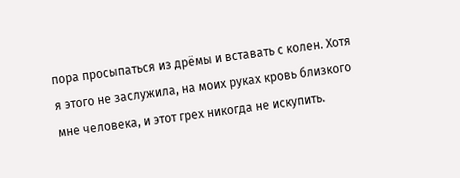пора просыпаться из дрёмы и вставать с колен. Хотя я этого не заслужила, на моих руках кровь близкого мне человека, и этот грех никогда не искупить.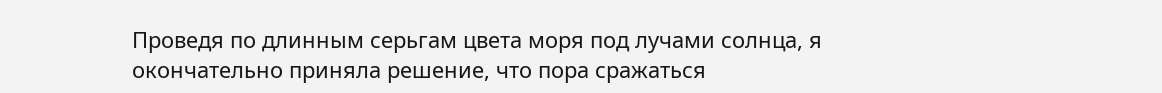Проведя по длинным серьгам цвета моря под лучами солнца, я окончательно приняла решение, что пора сражаться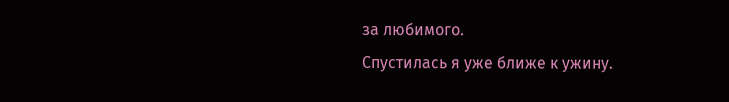за любимого.
Спустилась я уже ближе к ужину.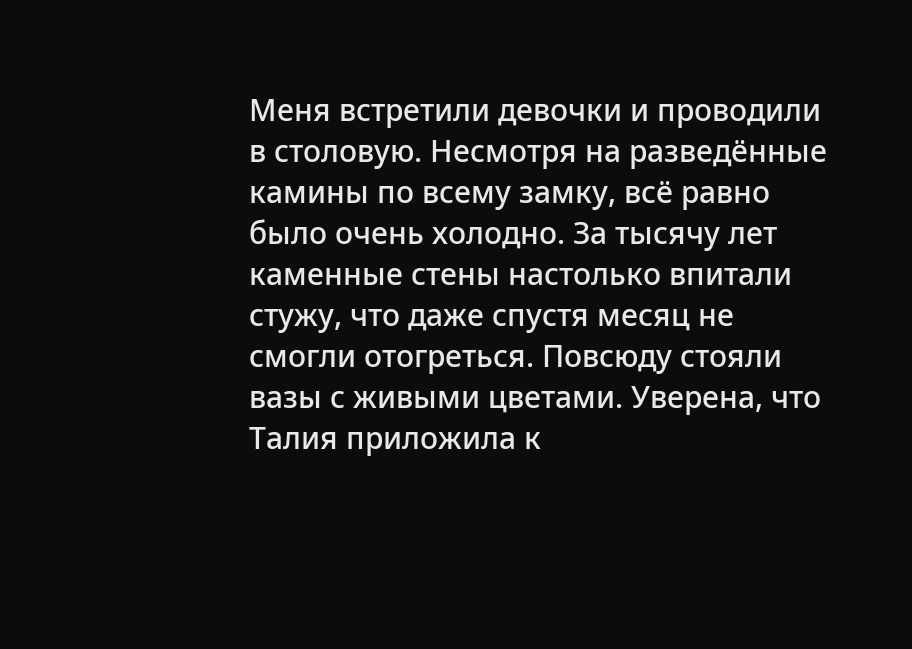Меня встретили девочки и проводили в столовую. Несмотря на разведённые камины по всему замку, всё равно было очень холодно. За тысячу лет каменные стены настолько впитали стужу, что даже спустя месяц не смогли отогреться. Повсюду стояли вазы с живыми цветами. Уверена, что Талия приложила к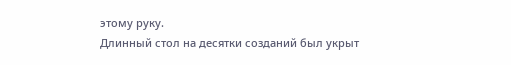этому руку.
Длинный стол на десятки созданий был укрыт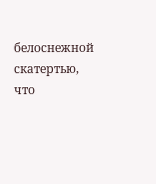белоснежной скатертью, что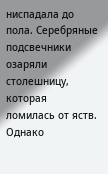ниспадала до пола. Серебряные подсвечники озаряли столешницу, которая ломилась от яств. Однако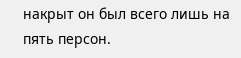накрыт он был всего лишь на пять персон.